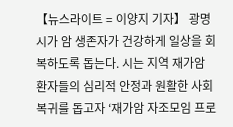【뉴스라이트 = 이양지 기자】 광명시가 암 생존자가 건강하게 일상을 회복하도록 돕는다. 시는 지역 재가암 환자들의 심리적 안정과 원활한 사회 복귀를 돕고자 ‘재가암 자조모임 프로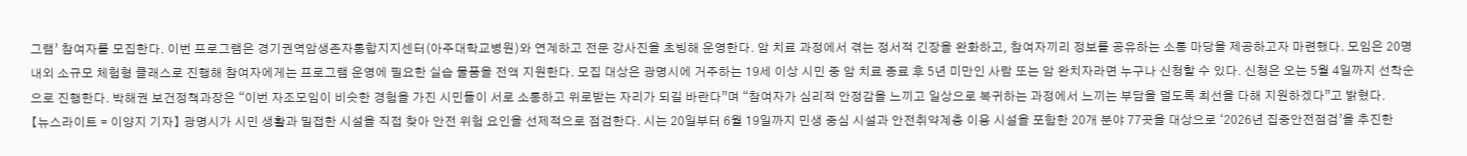그램’ 참여자를 모집한다. 이번 프로그램은 경기권역암생존자통합지지센터(아주대학교병원)와 연계하고 전문 강사진을 초빙해 운영한다. 암 치료 과정에서 겪는 정서적 긴장을 완화하고, 참여자끼리 정보를 공유하는 소통 마당을 제공하고자 마련했다. 모임은 20명 내외 소규모 체험형 클래스로 진행해 참여자에게는 프로그램 운영에 필요한 실습 물품을 전액 지원한다. 모집 대상은 광명시에 거주하는 19세 이상 시민 중 암 치료 종료 후 5년 미만인 사람 또는 암 완치자라면 누구나 신청할 수 있다. 신청은 오는 5월 4일까지 선착순으로 진행한다. 박해권 보건정책과장은 “이번 자조모임이 비슷한 경험을 가진 시민들이 서로 소통하고 위로받는 자리가 되길 바란다”며 “참여자가 심리적 안정감을 느끼고 일상으로 복귀하는 과정에서 느끼는 부담을 덜도록 최선을 다해 지원하겠다”고 밝혔다.
【뉴스라이트 = 이양지 기자】 광명시가 시민 생활과 밀접한 시설을 직접 찾아 안전 위험 요인을 선제적으로 점검한다. 시는 20일부터 6월 19일까지 민생 중심 시설과 안전취약계층 이용 시설을 포함한 20개 분야 77곳을 대상으로 ‘2026년 집중안전점검’을 추진한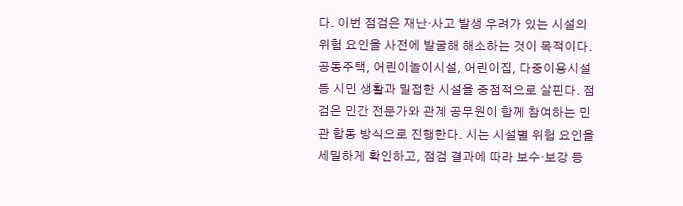다. 이번 점검은 재난·사고 발생 우려가 있는 시설의 위험 요인을 사전에 발굴해 해소하는 것이 목적이다. 공동주택, 어린이놀이시설, 어린이집, 다중이용시설 등 시민 생활과 밀접한 시설을 중점적으로 살핀다. 점검은 민간 전문가와 관계 공무원이 함께 참여하는 민관 합동 방식으로 진행한다. 시는 시설별 위험 요인을 세밀하게 확인하고, 점검 결과에 따라 보수·보강 등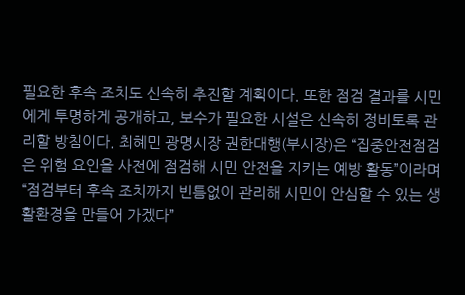필요한 후속 조치도 신속히 추진할 계획이다. 또한 점검 결과를 시민에게 투명하게 공개하고, 보수가 필요한 시설은 신속히 정비토록 관리할 방침이다. 최혜민 광명시장 권한대행(부시장)은 “집중안전점검은 위험 요인을 사전에 점검해 시민 안전을 지키는 예방 활동”이라며 “점검부터 후속 조치까지 빈틈없이 관리해 시민이 안심할 수 있는 생활환경을 만들어 가겠다”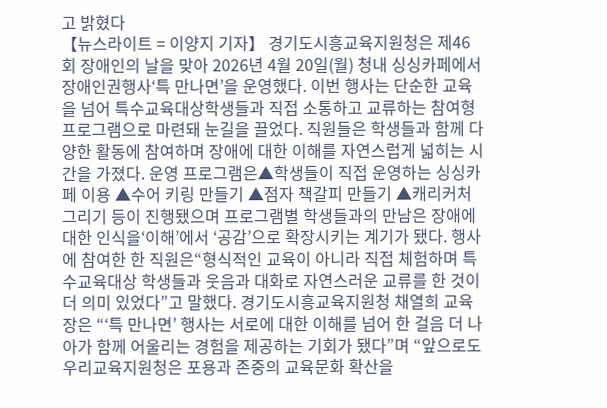고 밝혔다
【뉴스라이트 = 이양지 기자】 경기도시흥교육지원청은 제46회 장애인의 날을 맞아 2026년 4월 20일(월) 청내 싱싱카페에서 장애인권행사‘특 만나면’을 운영했다. 이번 행사는 단순한 교육을 넘어 특수교육대상학생들과 직접 소통하고 교류하는 참여형 프로그램으로 마련돼 눈길을 끌었다. 직원들은 학생들과 함께 다양한 활동에 참여하며 장애에 대한 이해를 자연스럽게 넓히는 시간을 가졌다. 운영 프로그램은▲학생들이 직접 운영하는 싱싱카페 이용 ▲수어 키링 만들기 ▲점자 책갈피 만들기 ▲캐리커처 그리기 등이 진행됐으며 프로그램별 학생들과의 만남은 장애에 대한 인식을‘이해’에서 ‘공감’으로 확장시키는 계기가 됐다. 행사에 참여한 한 직원은“형식적인 교육이 아니라 직접 체험하며 특수교육대상 학생들과 웃음과 대화로 자연스러운 교류를 한 것이 더 의미 있었다”고 말했다. 경기도시흥교육지원청 채열희 교육장은 “‘특 만나면’ 행사는 서로에 대한 이해를 넘어 한 걸음 더 나아가 함께 어울리는 경험을 제공하는 기회가 됐다”며 “앞으로도 우리교육지원청은 포용과 존중의 교육문화 확산을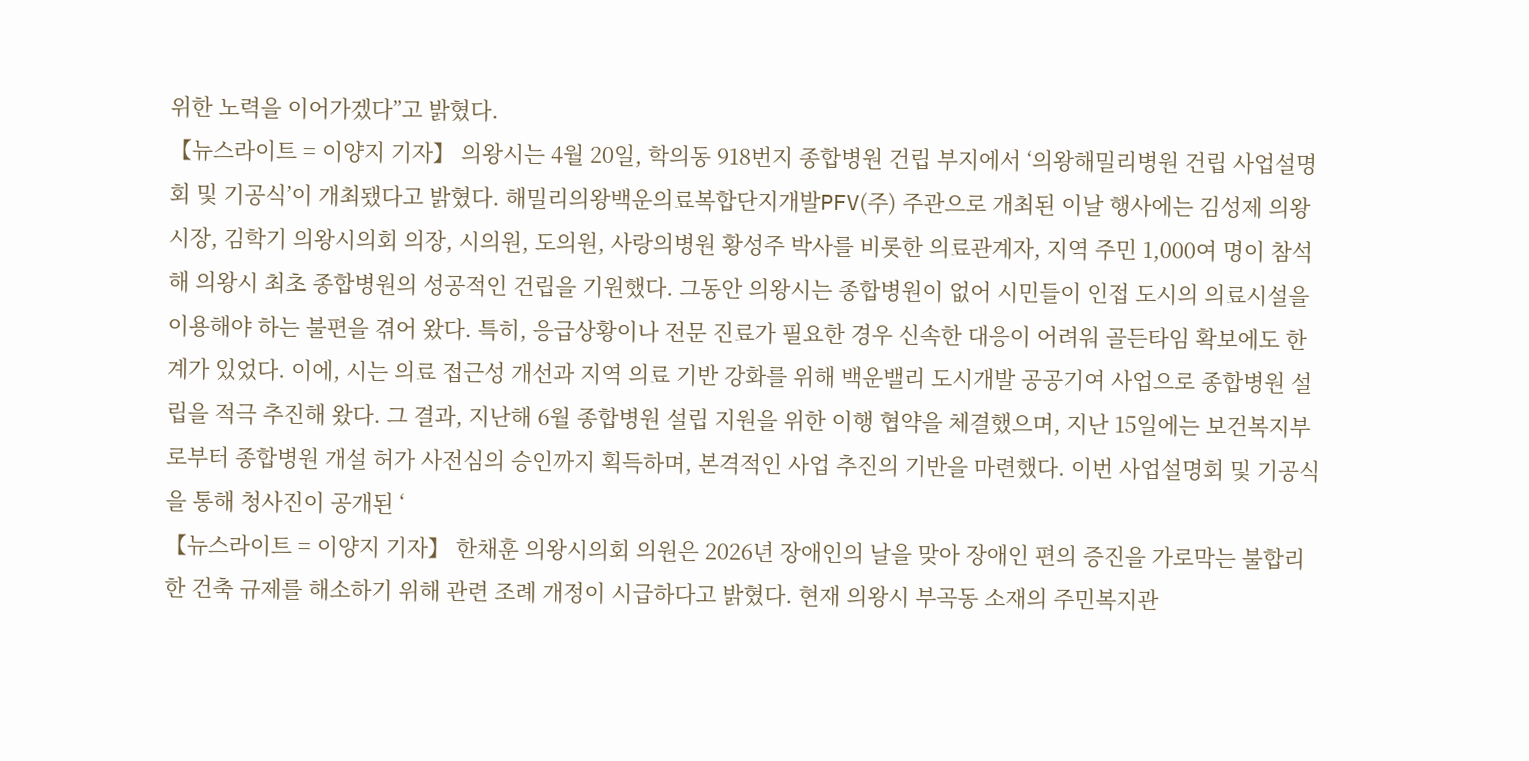위한 노력을 이어가겠다”고 밝혔다.
【뉴스라이트 = 이양지 기자】 의왕시는 4월 20일, 학의동 918번지 종합병원 건립 부지에서 ‘의왕해밀리병원 건립 사업설명회 및 기공식’이 개최됐다고 밝혔다. 해밀리의왕백운의료복합단지개발PFV(주) 주관으로 개최된 이날 행사에는 김성제 의왕시장, 김학기 의왕시의회 의장, 시의원, 도의원, 사랑의병원 황성주 박사를 비롯한 의료관계자, 지역 주민 1,000여 명이 참석해 의왕시 최초 종합병원의 성공적인 건립을 기원했다. 그동안 의왕시는 종합병원이 없어 시민들이 인접 도시의 의료시설을 이용해야 하는 불편을 겪어 왔다. 특히, 응급상황이나 전문 진료가 필요한 경우 신속한 대응이 어려워 골든타임 확보에도 한계가 있었다. 이에, 시는 의료 접근성 개선과 지역 의료 기반 강화를 위해 백운밸리 도시개발 공공기여 사업으로 종합병원 설립을 적극 추진해 왔다. 그 결과, 지난해 6월 종합병원 설립 지원을 위한 이행 협약을 체결했으며, 지난 15일에는 보건복지부로부터 종합병원 개설 허가 사전심의 승인까지 획득하며, 본격적인 사업 추진의 기반을 마련했다. 이번 사업설명회 및 기공식을 통해 청사진이 공개된 ‘
【뉴스라이트 = 이양지 기자】 한채훈 의왕시의회 의원은 2026년 장애인의 날을 맞아 장애인 편의 증진을 가로막는 불합리한 건축 규제를 해소하기 위해 관련 조례 개정이 시급하다고 밝혔다. 현재 의왕시 부곡동 소재의 주민복지관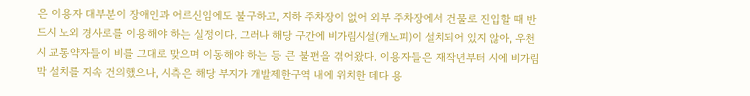은 이용자 대부분이 장애인과 어르신임에도 불구하고, 지하 주차장이 없어 외부 주차장에서 건물로 진입할 때 반드시 노외 경사로를 이용해야 하는 실정이다. 그러나 해당 구간에 비가림시설(캐노피)이 설치되어 있지 않아, 우천 시 교통약자들이 비를 그대로 맞으며 이동해야 하는 등 큰 불편을 겪어왔다. 이용자들은 재작년부터 시에 비가림막 설치를 지속 건의했으나, 시측은 해당 부지가 개발제한구역 내에 위치한 데다 용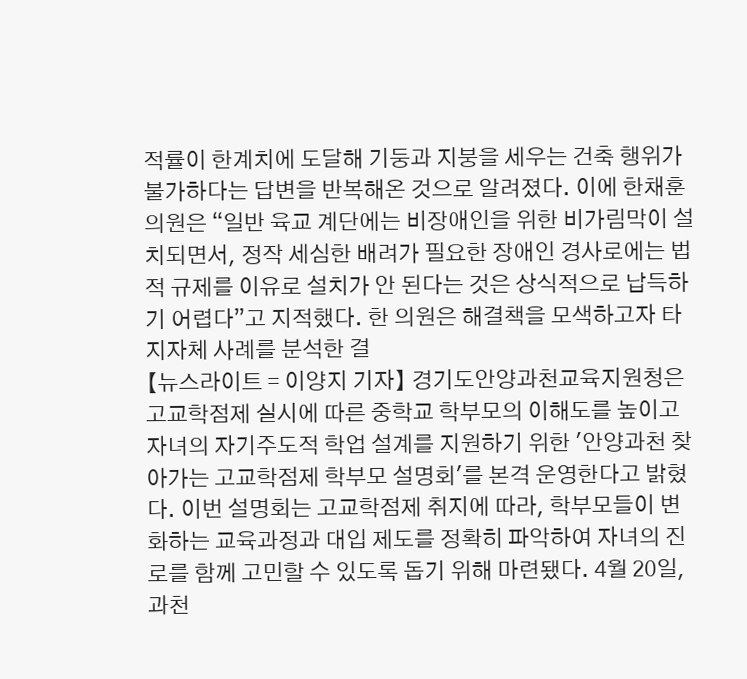적률이 한계치에 도달해 기둥과 지붕을 세우는 건축 행위가 불가하다는 답변을 반복해온 것으로 알려졌다. 이에 한채훈 의원은 “일반 육교 계단에는 비장애인을 위한 비가림막이 설치되면서, 정작 세심한 배려가 필요한 장애인 경사로에는 법적 규제를 이유로 설치가 안 된다는 것은 상식적으로 납득하기 어렵다”고 지적했다. 한 의원은 해결책을 모색하고자 타 지자체 사례를 분석한 결
【뉴스라이트 = 이양지 기자】 경기도안양과천교육지원청은 고교학점제 실시에 따른 중학교 학부모의 이해도를 높이고 자녀의 자기주도적 학업 설계를 지원하기 위한 '안양과천 찾아가는 고교학점제 학부모 설명회'를 본격 운영한다고 밝혔다. 이번 설명회는 고교학점제 취지에 따라, 학부모들이 변화하는 교육과정과 대입 제도를 정확히 파악하여 자녀의 진로를 함께 고민할 수 있도록 돕기 위해 마련됐다. 4월 20일, 과천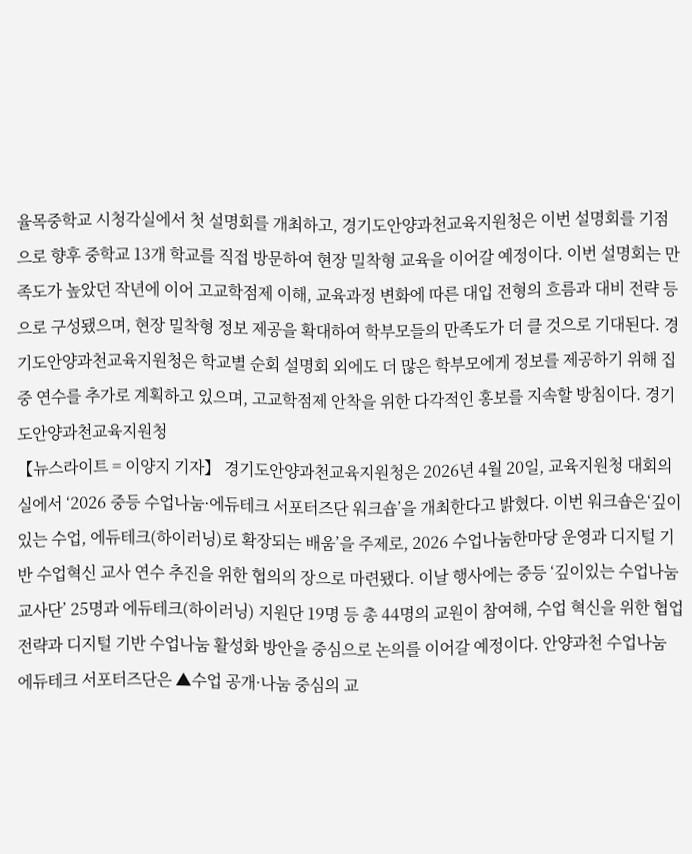율목중학교 시청각실에서 첫 설명회를 개최하고, 경기도안양과천교육지원청은 이번 설명회를 기점으로 향후 중학교 13개 학교를 직접 방문하여 현장 밀착형 교육을 이어갈 예정이다. 이번 설명회는 만족도가 높았던 작년에 이어 고교학점제 이해, 교육과정 변화에 따른 대입 전형의 흐름과 대비 전략 등으로 구성됐으며, 현장 밀착형 정보 제공을 확대하여 학부모들의 만족도가 더 클 것으로 기대된다. 경기도안양과천교육지원청은 학교별 순회 설명회 외에도 더 많은 학부모에게 정보를 제공하기 위해 집중 연수를 추가로 계획하고 있으며, 고교학점제 안착을 위한 다각적인 홍보를 지속할 방침이다. 경기도안양과천교육지원청
【뉴스라이트 = 이양지 기자】 경기도안양과천교육지원청은 2026년 4월 20일, 교육지원청 대회의실에서 ‘2026 중등 수업나눔·에듀테크 서포터즈단 워크숍’을 개최한다고 밝혔다. 이번 워크숍은‘깊이 있는 수업, 에듀테크(하이러닝)로 확장되는 배움’을 주제로, 2026 수업나눔한마당 운영과 디지털 기반 수업혁신 교사 연수 추진을 위한 협의의 장으로 마련됐다. 이날 행사에는 중등 ‘깊이있는 수업나눔 교사단’ 25명과 에듀테크(하이러닝) 지원단 19명 등 총 44명의 교원이 참여해, 수업 혁신을 위한 협업 전략과 디지털 기반 수업나눔 활성화 방안을 중심으로 논의를 이어갈 예정이다. 안양과천 수업나눔 에듀테크 서포터즈단은 ▲수업 공개·나눔 중심의 교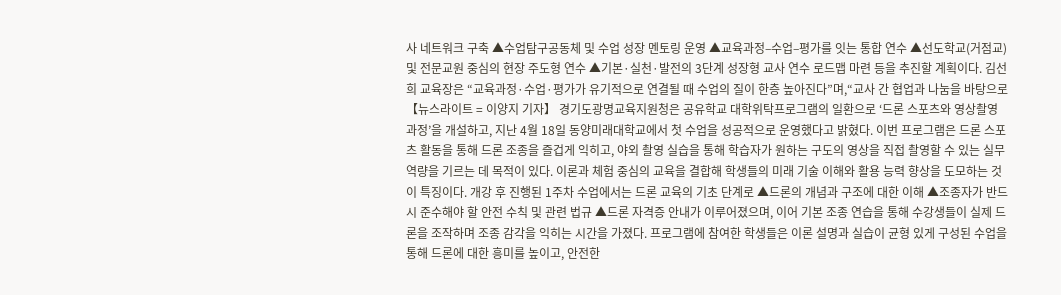사 네트워크 구축 ▲수업탐구공동체 및 수업 성장 멘토링 운영 ▲교육과정–수업–평가를 잇는 통합 연수 ▲선도학교(거점교) 및 전문교원 중심의 현장 주도형 연수 ▲기본·실천·발전의 3단계 성장형 교사 연수 로드맵 마련 등을 추진할 계획이다. 김선희 교육장은 “교육과정·수업·평가가 유기적으로 연결될 때 수업의 질이 한층 높아진다”며,“교사 간 협업과 나눔을 바탕으로
【뉴스라이트 = 이양지 기자】 경기도광명교육지원청은 공유학교 대학위탁프로그램의 일환으로 ‘드론 스포츠와 영상촬영 과정’을 개설하고, 지난 4월 18일 동양미래대학교에서 첫 수업을 성공적으로 운영했다고 밝혔다. 이번 프로그램은 드론 스포츠 활동을 통해 드론 조종을 즐겁게 익히고, 야외 촬영 실습을 통해 학습자가 원하는 구도의 영상을 직접 촬영할 수 있는 실무 역량을 기르는 데 목적이 있다. 이론과 체험 중심의 교육을 결합해 학생들의 미래 기술 이해와 활용 능력 향상을 도모하는 것이 특징이다. 개강 후 진행된 1주차 수업에서는 드론 교육의 기초 단계로 ▲드론의 개념과 구조에 대한 이해 ▲조종자가 반드시 준수해야 할 안전 수칙 및 관련 법규 ▲드론 자격증 안내가 이루어졌으며, 이어 기본 조종 연습을 통해 수강생들이 실제 드론을 조작하며 조종 감각을 익히는 시간을 가졌다. 프로그램에 참여한 학생들은 이론 설명과 실습이 균형 있게 구성된 수업을 통해 드론에 대한 흥미를 높이고, 안전한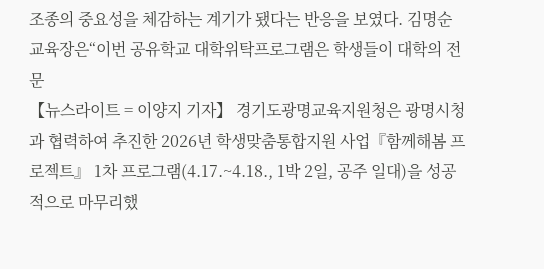조종의 중요성을 체감하는 계기가 됐다는 반응을 보였다. 김명순 교육장은“이번 공유학교 대학위탁프로그램은 학생들이 대학의 전문
【뉴스라이트 = 이양지 기자】 경기도광명교육지원청은 광명시청과 협력하여 추진한 2026년 학생맞춤통합지원 사업『함께해봄 프로젝트』 1차 프로그램(4.17.~4.18., 1박 2일, 공주 일대)을 성공적으로 마무리했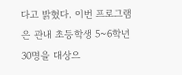다고 밝혔다. 이번 프로그램은 관내 초등학생 5~6학년 30명을 대상으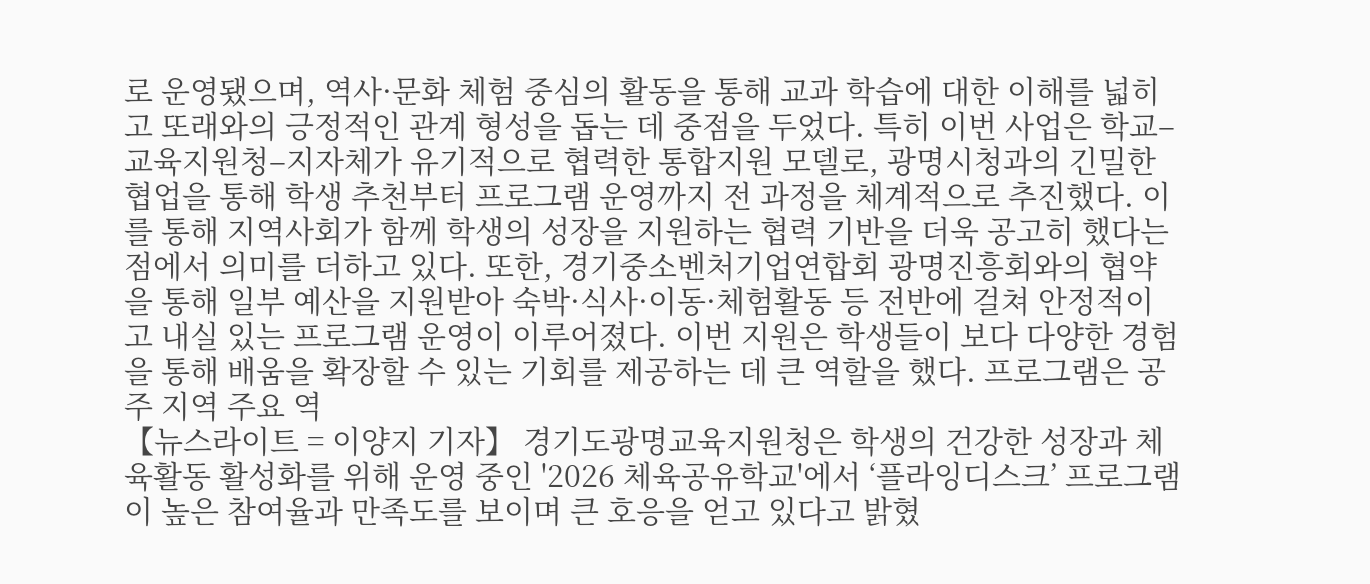로 운영됐으며, 역사·문화 체험 중심의 활동을 통해 교과 학습에 대한 이해를 넓히고 또래와의 긍정적인 관계 형성을 돕는 데 중점을 두었다. 특히 이번 사업은 학교–교육지원청–지자체가 유기적으로 협력한 통합지원 모델로, 광명시청과의 긴밀한 협업을 통해 학생 추천부터 프로그램 운영까지 전 과정을 체계적으로 추진했다. 이를 통해 지역사회가 함께 학생의 성장을 지원하는 협력 기반을 더욱 공고히 했다는 점에서 의미를 더하고 있다. 또한, 경기중소벤처기업연합회 광명진흥회와의 협약을 통해 일부 예산을 지원받아 숙박·식사·이동·체험활동 등 전반에 걸쳐 안정적이고 내실 있는 프로그램 운영이 이루어졌다. 이번 지원은 학생들이 보다 다양한 경험을 통해 배움을 확장할 수 있는 기회를 제공하는 데 큰 역할을 했다. 프로그램은 공주 지역 주요 역
【뉴스라이트 = 이양지 기자】 경기도광명교육지원청은 학생의 건강한 성장과 체육활동 활성화를 위해 운영 중인 '2026 체육공유학교'에서 ‘플라잉디스크’ 프로그램이 높은 참여율과 만족도를 보이며 큰 호응을 얻고 있다고 밝혔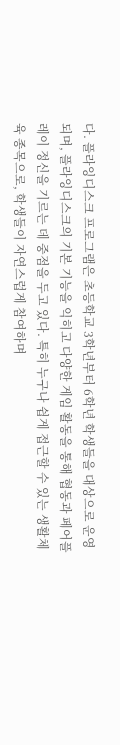다. 플라잉디스크 프로그램은 초등학교 3학년부터 6학년 학생들을 대상으로 운영되며, 플라잉디스크의 기본 기능을 익히고 다양한 게임 활동을 통해 협동과 페어플레이 정신을 기르는 데 중점을 두고 있다. 특히 누구나 쉽게 접근할 수 있는 생활체육 종목으로, 학생들이 자연스럽게 참여하며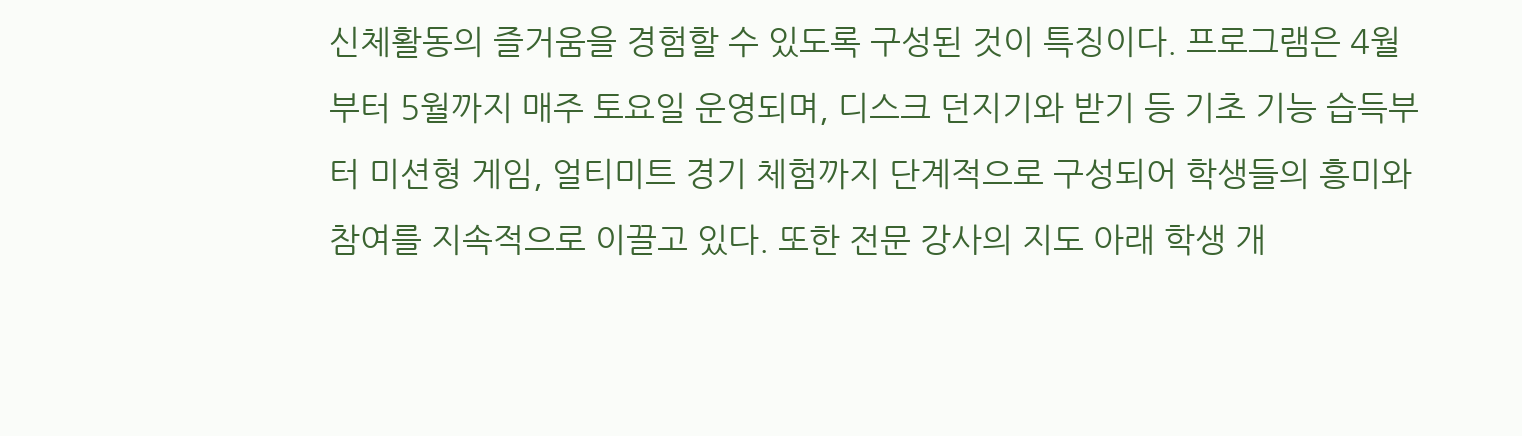신체활동의 즐거움을 경험할 수 있도록 구성된 것이 특징이다. 프로그램은 4월부터 5월까지 매주 토요일 운영되며, 디스크 던지기와 받기 등 기초 기능 습득부터 미션형 게임, 얼티미트 경기 체험까지 단계적으로 구성되어 학생들의 흥미와 참여를 지속적으로 이끌고 있다. 또한 전문 강사의 지도 아래 학생 개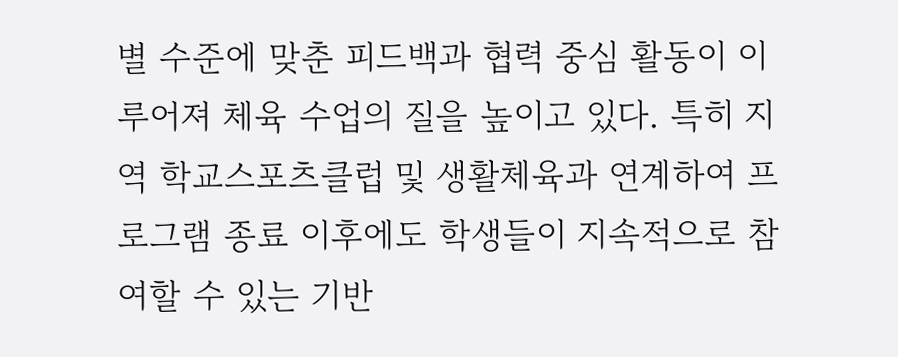별 수준에 맞춘 피드백과 협력 중심 활동이 이루어져 체육 수업의 질을 높이고 있다. 특히 지역 학교스포츠클럽 및 생활체육과 연계하여 프로그램 종료 이후에도 학생들이 지속적으로 참여할 수 있는 기반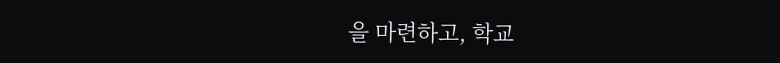을 마련하고, 학교